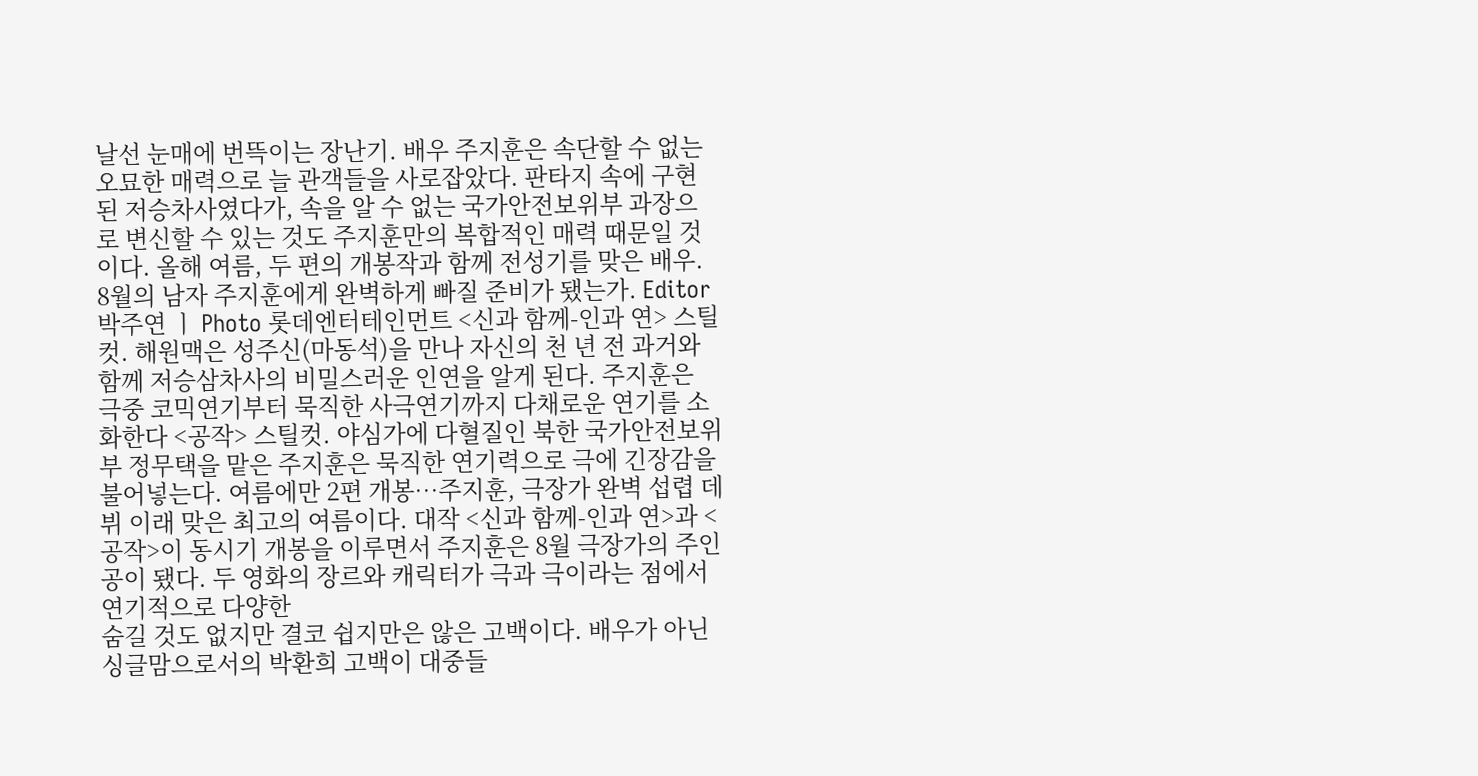날선 눈매에 번뜩이는 장난기. 배우 주지훈은 속단할 수 없는 오묘한 매력으로 늘 관객들을 사로잡았다. 판타지 속에 구현된 저승차사였다가, 속을 알 수 없는 국가안전보위부 과장으로 변신할 수 있는 것도 주지훈만의 복합적인 매력 때문일 것이다. 올해 여름, 두 편의 개봉작과 함께 전성기를 맞은 배우. 8월의 남자 주지훈에게 완벽하게 빠질 준비가 됐는가. Editor 박주연 ㅣ Photo 롯데엔터테인먼트 <신과 함께-인과 연> 스틸컷. 해원맥은 성주신(마동석)을 만나 자신의 천 년 전 과거와 함께 저승삼차사의 비밀스러운 인연을 알게 된다. 주지훈은 극중 코믹연기부터 묵직한 사극연기까지 다채로운 연기를 소화한다 <공작> 스틸컷. 야심가에 다혈질인 북한 국가안전보위부 정무택을 맡은 주지훈은 묵직한 연기력으로 극에 긴장감을 불어넣는다. 여름에만 2편 개봉…주지훈, 극장가 완벽 섭렵 데뷔 이래 맞은 최고의 여름이다. 대작 <신과 함께-인과 연>과 <공작>이 동시기 개봉을 이루면서 주지훈은 8월 극장가의 주인공이 됐다. 두 영화의 장르와 캐릭터가 극과 극이라는 점에서 연기적으로 다양한
숨길 것도 없지만 결코 쉽지만은 않은 고백이다. 배우가 아닌 싱글맘으로서의 박환희 고백이 대중들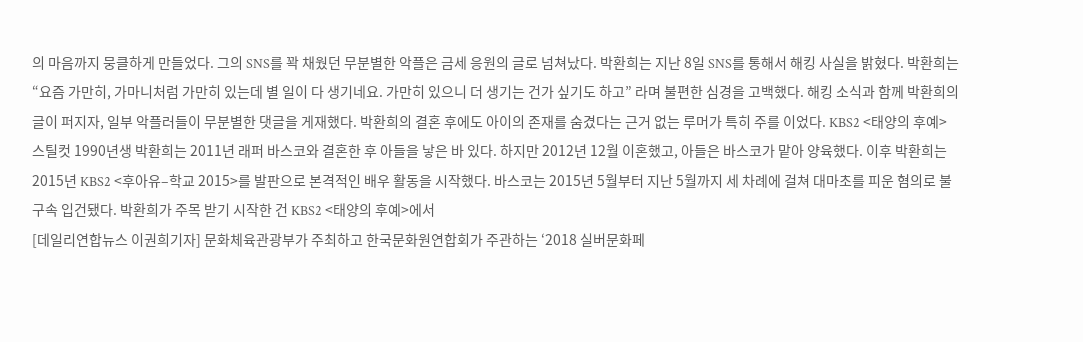의 마음까지 뭉클하게 만들었다. 그의 SNS를 꽉 채웠던 무분별한 악플은 금세 응원의 글로 넘쳐났다. 박환희는 지난 8일 SNS를 통해서 해킹 사실을 밝혔다. 박환희는 “요즘 가만히, 가마니처럼 가만히 있는데 별 일이 다 생기네요. 가만히 있으니 더 생기는 건가 싶기도 하고” 라며 불편한 심경을 고백했다. 해킹 소식과 함께 박환희의 글이 퍼지자, 일부 악플러들이 무분별한 댓글을 게재했다. 박환희의 결혼 후에도 아이의 존재를 숨겼다는 근거 없는 루머가 특히 주를 이었다. KBS2 <태양의 후예> 스틸컷 1990년생 박환희는 2011년 래퍼 바스코와 결혼한 후 아들을 낳은 바 있다. 하지만 2012년 12월 이혼했고, 아들은 바스코가 맡아 양육했다. 이후 박환희는 2015년 KBS2 <후아유–학교 2015>를 발판으로 본격적인 배우 활동을 시작했다. 바스코는 2015년 5월부터 지난 5월까지 세 차례에 걸쳐 대마초를 피운 혐의로 불구속 입건됐다. 박환희가 주목 받기 시작한 건 KBS2 <태양의 후예>에서
[데일리연합뉴스 이권희기자] 문화체육관광부가 주최하고 한국문화원연합회가 주관하는 ‘2018 실버문화페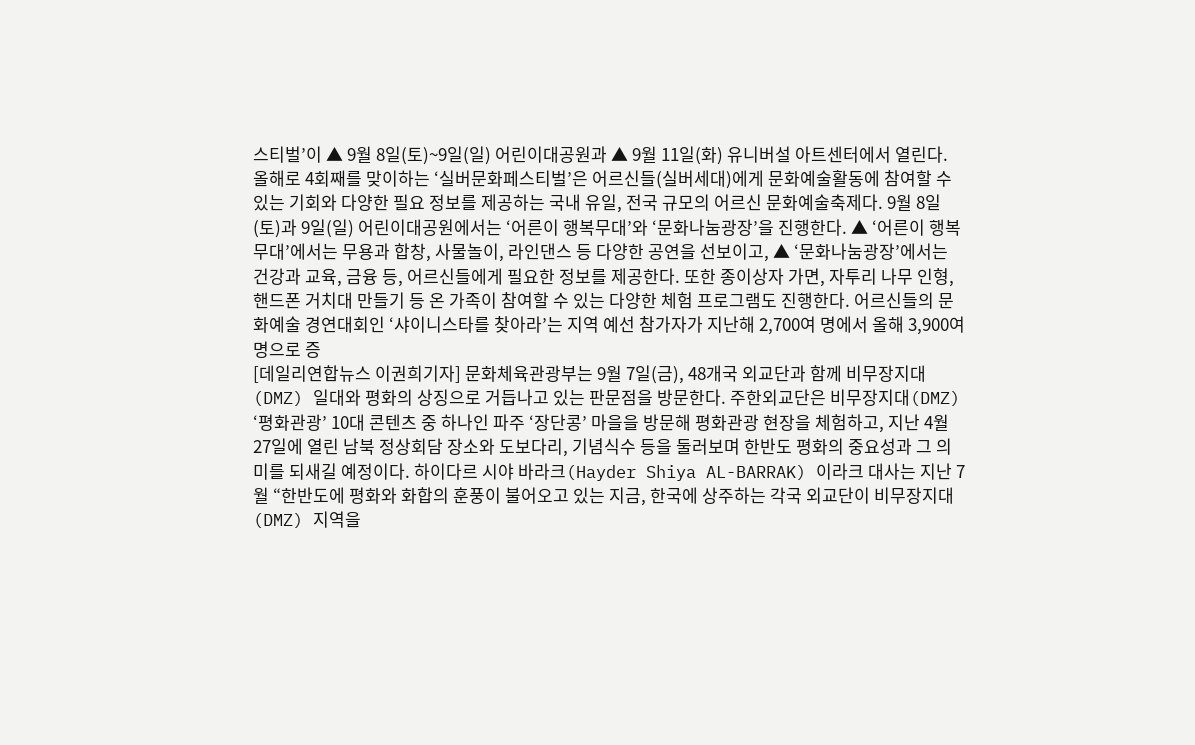스티벌’이 ▲ 9월 8일(토)~9일(일) 어린이대공원과 ▲ 9월 11일(화) 유니버설 아트센터에서 열린다. 올해로 4회째를 맞이하는 ‘실버문화페스티벌’은 어르신들(실버세대)에게 문화예술활동에 참여할 수 있는 기회와 다양한 필요 정보를 제공하는 국내 유일, 전국 규모의 어르신 문화예술축제다. 9월 8일(토)과 9일(일) 어린이대공원에서는 ‘어른이 행복무대’와 ‘문화나눔광장’을 진행한다. ▲ ‘어른이 행복무대’에서는 무용과 합창, 사물놀이, 라인댄스 등 다양한 공연을 선보이고, ▲ ‘문화나눔광장’에서는 건강과 교육, 금융 등, 어르신들에게 필요한 정보를 제공한다. 또한 종이상자 가면, 자투리 나무 인형, 핸드폰 거치대 만들기 등 온 가족이 참여할 수 있는 다양한 체험 프로그램도 진행한다. 어르신들의 문화예술 경연대회인 ‘샤이니스타를 찾아라’는 지역 예선 참가자가 지난해 2,700여 명에서 올해 3,900여 명으로 증
[데일리연합뉴스 이권희기자] 문화체육관광부는 9월 7일(금), 48개국 외교단과 함께 비무장지대(DMZ) 일대와 평화의 상징으로 거듭나고 있는 판문점을 방문한다. 주한외교단은 비무장지대(DMZ) ‘평화관광’ 10대 콘텐츠 중 하나인 파주 ‘장단콩’ 마을을 방문해 평화관광 현장을 체험하고, 지난 4월 27일에 열린 남북 정상회담 장소와 도보다리, 기념식수 등을 둘러보며 한반도 평화의 중요성과 그 의미를 되새길 예정이다. 하이다르 시야 바라크(Hayder Shiya AL-BARRAK) 이라크 대사는 지난 7월 “한반도에 평화와 화합의 훈풍이 불어오고 있는 지금, 한국에 상주하는 각국 외교단이 비무장지대(DMZ) 지역을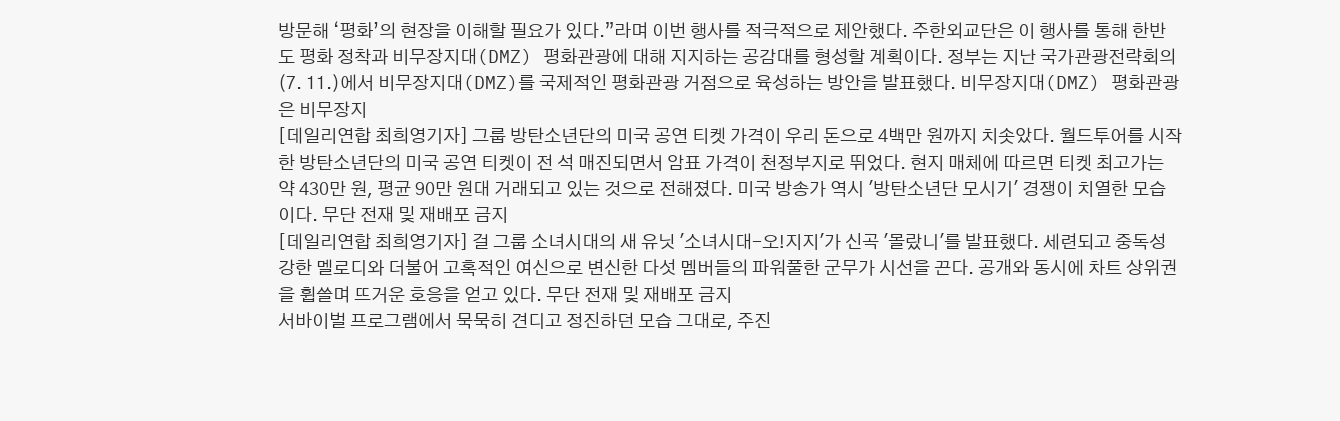방문해 ‘평화’의 현장을 이해할 필요가 있다.”라며 이번 행사를 적극적으로 제안했다. 주한외교단은 이 행사를 통해 한반도 평화 정착과 비무장지대(DMZ) 평화관광에 대해 지지하는 공감대를 형성할 계획이다. 정부는 지난 국가관광전략회의(7. 11.)에서 비무장지대(DMZ)를 국제적인 평화관광 거점으로 육성하는 방안을 발표했다. 비무장지대(DMZ) 평화관광은 비무장지
[데일리연합 최희영기자] 그룹 방탄소년단의 미국 공연 티켓 가격이 우리 돈으로 4백만 원까지 치솟았다. 월드투어를 시작한 방탄소년단의 미국 공연 티켓이 전 석 매진되면서 암표 가격이 천정부지로 뛰었다. 현지 매체에 따르면 티켓 최고가는 약 430만 원, 평균 90만 원대 거래되고 있는 것으로 전해졌다. 미국 방송가 역시 '방탄소년단 모시기' 경쟁이 치열한 모습이다. 무단 전재 및 재배포 금지
[데일리연합 최희영기자] 걸 그룹 소녀시대의 새 유닛 '소녀시대-오!지지'가 신곡 '몰랐니'를 발표했다. 세련되고 중독성 강한 멜로디와 더불어 고혹적인 여신으로 변신한 다섯 멤버들의 파워풀한 군무가 시선을 끈다. 공개와 동시에 차트 상위권을 휩쓸며 뜨거운 호응을 얻고 있다. 무단 전재 및 재배포 금지
서바이벌 프로그램에서 묵묵히 견디고 정진하던 모습 그대로, 주진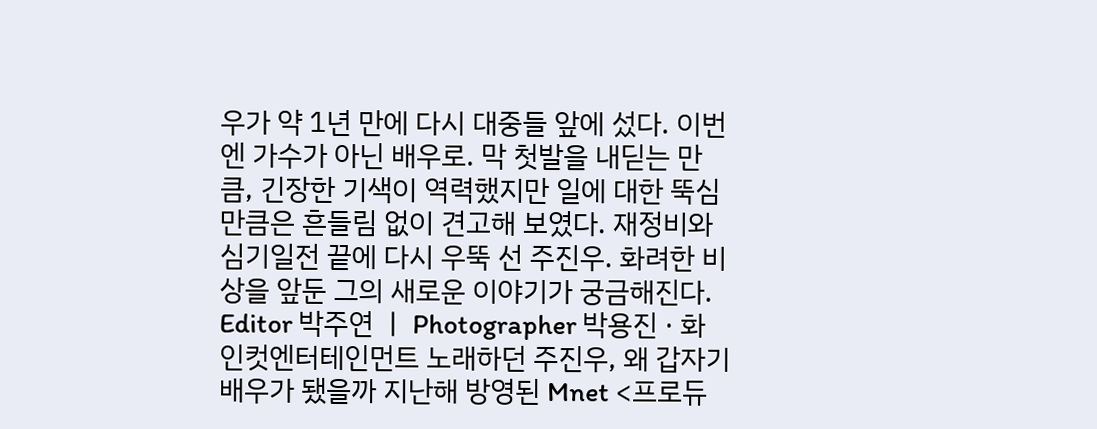우가 약 1년 만에 다시 대중들 앞에 섰다. 이번엔 가수가 아닌 배우로. 막 첫발을 내딛는 만큼, 긴장한 기색이 역력했지만 일에 대한 뚝심만큼은 흔들림 없이 견고해 보였다. 재정비와 심기일전 끝에 다시 우뚝 선 주진우. 화려한 비상을 앞둔 그의 새로운 이야기가 궁금해진다. Editor 박주연 ㅣ Photographer 박용진 · 화인컷엔터테인먼트 노래하던 주진우, 왜 갑자기 배우가 됐을까 지난해 방영된 Mnet <프로듀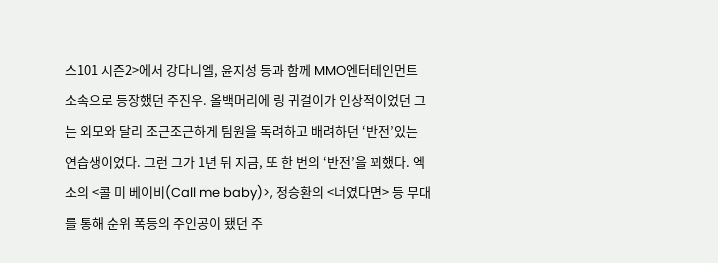스101 시즌2>에서 강다니엘, 윤지성 등과 함께 MMO엔터테인먼트 소속으로 등장했던 주진우. 올백머리에 링 귀걸이가 인상적이었던 그는 외모와 달리 조근조근하게 팀원을 독려하고 배려하던 ‘반전’있는 연습생이었다. 그런 그가 1년 뒤 지금, 또 한 번의 ‘반전’을 꾀했다. 엑소의 <콜 미 베이비(Call me baby)>, 정승환의 <너였다면> 등 무대를 통해 순위 폭등의 주인공이 됐던 주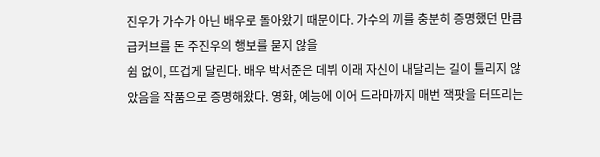진우가 가수가 아닌 배우로 돌아왔기 때문이다. 가수의 끼를 충분히 증명했던 만큼 급커브를 돈 주진우의 행보를 묻지 않을
쉼 없이, 뜨겁게 달린다. 배우 박서준은 데뷔 이래 자신이 내달리는 길이 틀리지 않았음을 작품으로 증명해왔다. 영화, 예능에 이어 드라마까지 매번 잭팟을 터뜨리는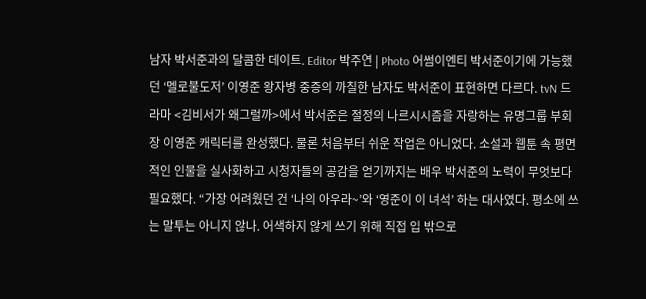남자 박서준과의 달콤한 데이트. Editor 박주연 | Photo 어썸이엔티 박서준이기에 가능했던 ‘멜로불도저’ 이영준 왕자병 중증의 까칠한 남자도 박서준이 표현하면 다르다. tvN 드라마 <김비서가 왜그럴까>에서 박서준은 절정의 나르시시즘을 자랑하는 유명그룹 부회장 이영준 캐릭터를 완성했다. 물론 처음부터 쉬운 작업은 아니었다. 소설과 웹툰 속 평면적인 인물을 실사화하고 시청자들의 공감을 얻기까지는 배우 박서준의 노력이 무엇보다 필요했다. “가장 어려웠던 건 ‘나의 아우라~’와 ‘영준이 이 녀석’ 하는 대사였다. 평소에 쓰는 말투는 아니지 않나. 어색하지 않게 쓰기 위해 직접 입 밖으로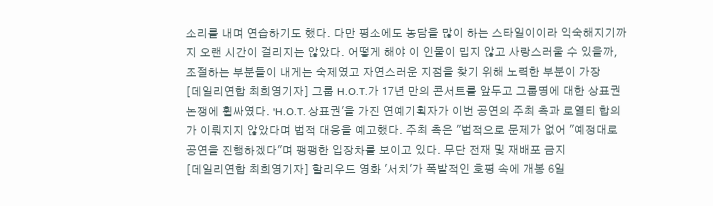소리를 내며 연습하기도 했다. 다만 평소에도 농담을 많이 하는 스타일이이라 익숙해지기까지 오랜 시간이 걸리지는 않았다. 어떻게 해야 이 인물이 밉지 않고 사랑스러울 수 있을까, 조절하는 부분들이 내게는 숙제였고 자연스러운 지점을 찾기 위해 노력한 부분이 가장
[데일리연합 최희영기자] 그룹 H.O.T.가 17년 만의 콘서트를 앞두고 그룹명에 대한 상표권 논쟁에 휩싸였다. 'H.O.T. 상표권'을 가진 연예기획자가 이번 공연의 주최 측과 로열티 합의가 이뤄지지 않았다며 법적 대응을 예고했다. 주최 측은 "법적으로 문제가 없어 "예정대로 공연을 진행하겠다"며 팽팽한 입장차를 보이고 있다. 무단 전재 및 재배포 금지
[데일리연합 최희영기자] 할리우드 영화 '서치'가 폭발적인 호평 속에 개봉 6일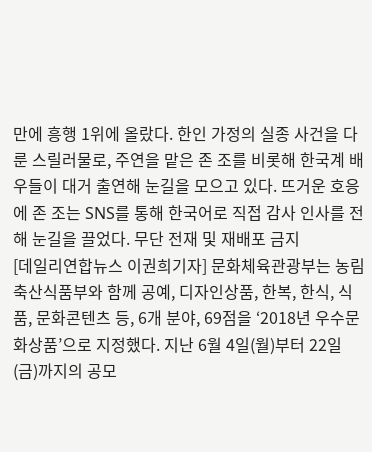만에 흥행 1위에 올랐다. 한인 가정의 실종 사건을 다룬 스릴러물로, 주연을 맡은 존 조를 비롯해 한국계 배우들이 대거 출연해 눈길을 모으고 있다. 뜨거운 호응에 존 조는 SNS를 통해 한국어로 직접 감사 인사를 전해 눈길을 끌었다. 무단 전재 및 재배포 금지
[데일리연합뉴스 이권희기자] 문화체육관광부는 농림축산식품부와 함께 공예, 디자인상품, 한복, 한식, 식품, 문화콘텐츠 등, 6개 분야, 69점을 ‘2018년 우수문화상품’으로 지정했다. 지난 6월 4일(월)부터 22일(금)까지의 공모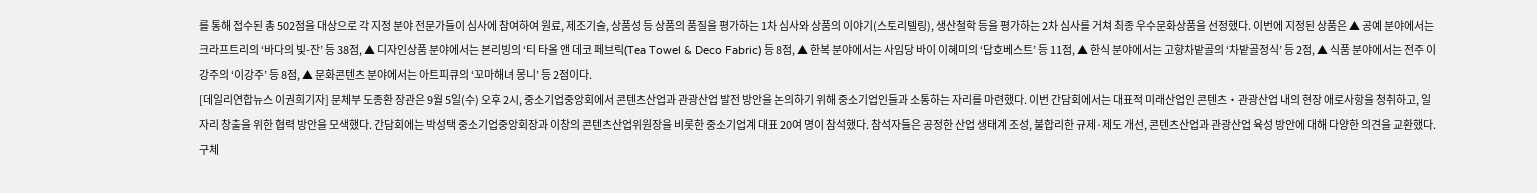를 통해 접수된 총 502점을 대상으로 각 지정 분야 전문가들이 심사에 참여하여 원료, 제조기술, 상품성 등 상품의 품질을 평가하는 1차 심사와 상품의 이야기(스토리텔링), 생산철학 등을 평가하는 2차 심사를 거쳐 최종 우수문화상품을 선정했다. 이번에 지정된 상품은 ▲ 공예 분야에서는 크라프트리의 ‘바다의 빛-잔’ 등 38점, ▲ 디자인상품 분야에서는 본리빙의 ‘티 타올 앤 데코 페브릭(Tea Towel & Deco Fabric) 등 8점, ▲ 한복 분야에서는 사임당 바이 이혜미의 ‘답호베스트’ 등 11점, ▲ 한식 분야에서는 고향차밭골의 ‘차밭골정식’ 등 2점, ▲ 식품 분야에서는 전주 이강주의 ‘이강주’ 등 8점, ▲ 문화콘텐츠 분야에서는 아트피큐의 ‘꼬마해녀 몽니’ 등 2점이다.
[데일리연합뉴스 이권희기자] 문체부 도종환 장관은 9월 5일(수) 오후 2시, 중소기업중앙회에서 콘텐츠산업과 관광산업 발전 방안을 논의하기 위해 중소기업인들과 소통하는 자리를 마련했다. 이번 간담회에서는 대표적 미래산업인 콘텐츠・관광산업 내의 현장 애로사항을 청취하고, 일자리 창출을 위한 협력 방안을 모색했다. 간담회에는 박성택 중소기업중앙회장과 이창의 콘텐츠산업위원장을 비롯한 중소기업계 대표 20여 명이 참석했다. 참석자들은 공정한 산업 생태계 조성, 불합리한 규제·제도 개선, 콘텐츠산업과 관광산업 육성 방안에 대해 다양한 의견을 교환했다. 구체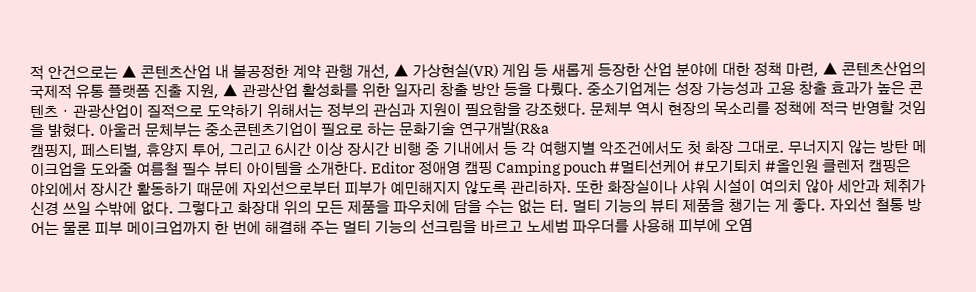적 안건으로는 ▲ 콘텐츠산업 내 불공정한 계약 관행 개선, ▲ 가상현실(VR) 게임 등 새롭게 등장한 산업 분야에 대한 정책 마련, ▲ 콘텐츠산업의 국제적 유통 플랫폼 진출 지원, ▲ 관광산업 활성화를 위한 일자리 창출 방안 등을 다뤘다. 중소기업계는 성장 가능성과 고용 창출 효과가 높은 콘텐츠・관광산업이 질적으로 도약하기 위해서는 정부의 관심과 지원이 필요함을 강조했다. 문체부 역시 현장의 목소리를 정책에 적극 반영할 것임을 밝혔다. 아울러 문체부는 중소콘텐츠기업이 필요로 하는 문화기술 연구개발(R&a
캠핑지, 페스티벌, 휴양지 투어, 그리고 6시간 이상 장시간 비행 중 기내에서 등 각 여행지별 악조건에서도 첫 화장 그대로. 무너지지 않는 방탄 메이크업을 도와줄 여름철 필수 뷰티 아이템을 소개한다. Editor 정애영 캠핑 Camping pouch #멀티선케어 #모기퇴치 #올인원 클렌저 캠핑은 야외에서 장시간 활동하기 때문에 자외선으로부터 피부가 예민해지지 않도록 관리하자. 또한 화장실이나 샤워 시설이 여의치 않아 세안과 체취가 신경 쓰일 수밖에 없다. 그렇다고 화장대 위의 모든 제품을 파우치에 담을 수는 없는 터. 멀티 기능의 뷰티 제품을 챙기는 게 좋다. 자외선 철통 방어는 물론 피부 메이크업까지 한 번에 해결해 주는 멀티 기능의 선크림을 바르고 노세범 파우더를 사용해 피부에 오염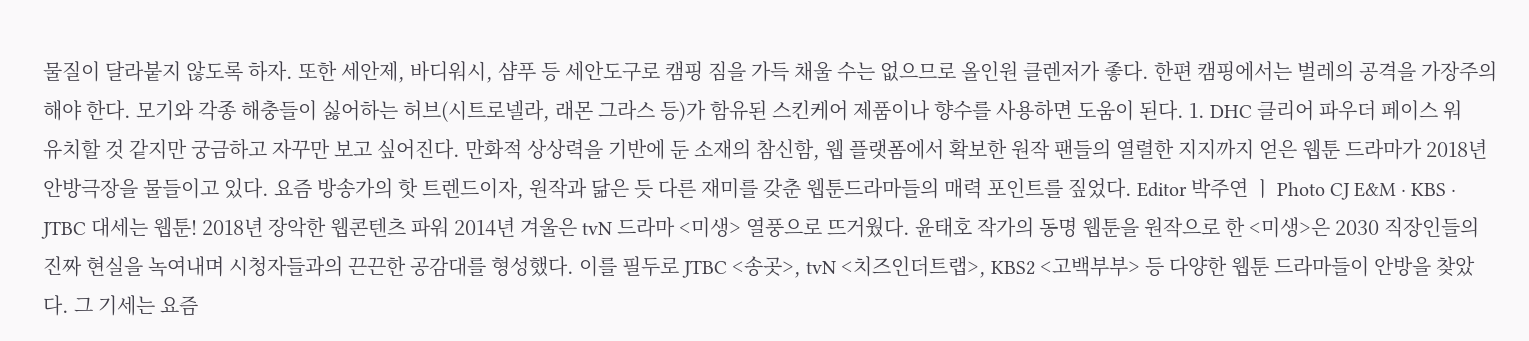물질이 달라붙지 않도록 하자. 또한 세안제, 바디워시, 샴푸 등 세안도구로 캠핑 짐을 가득 채울 수는 없으므로 올인원 클렌저가 좋다. 한편 캠핑에서는 벌레의 공격을 가장주의해야 한다. 모기와 각종 해충들이 싫어하는 허브(시트로넬라, 래몬 그라스 등)가 함유된 스킨케어 제품이나 향수를 사용하면 도움이 된다. 1. DHC 클리어 파우더 페이스 워
유치할 것 같지만 궁금하고 자꾸만 보고 싶어진다. 만화적 상상력을 기반에 둔 소재의 참신함, 웹 플랫폼에서 확보한 원작 팬들의 열렬한 지지까지 얻은 웹툰 드라마가 2018년 안방극장을 물들이고 있다. 요즘 방송가의 핫 트렌드이자, 원작과 닮은 듯 다른 재미를 갖춘 웹툰드라마들의 매력 포인트를 짚었다. Editor 박주연 ㅣ Photo CJ E&M · KBS · JTBC 대세는 웹툰! 2018년 장악한 웹콘텐츠 파워 2014년 겨울은 tvN 드라마 <미생> 열풍으로 뜨거웠다. 윤태호 작가의 동명 웹툰을 원작으로 한 <미생>은 2030 직장인들의 진짜 현실을 녹여내며 시청자들과의 끈끈한 공감대를 형성했다. 이를 필두로 JTBC <송곳>, tvN <치즈인더트랩>, KBS2 <고백부부> 등 다양한 웹툰 드라마들이 안방을 찾았다. 그 기세는 요즘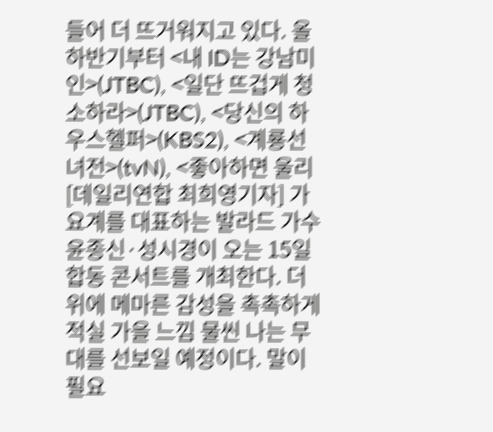들어 더 뜨거워지고 있다. 올 하반기부터 <내 ID는 강남미인>(JTBC), <일단 뜨겁게 청소하라>(JTBC), <당신의 하우스헬퍼>(KBS2), <계룡선녀전>(tvN), <좋아하면 울리
[데일리연합 최희영기자] 가요계를 대표하는 발라드 가수 윤종신·성시경이 오는 15일 합동 콘서트를 개최한다. 더위에 메마른 감성을 촉촉하게 적실 가을 느낌 물씬 나는 무대를 선보일 예정이다. 말이 필요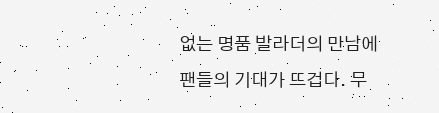없는 명품 발라더의 만남에 팬들의 기대가 뜨겁다. 무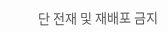단 전재 및 재배포 금지